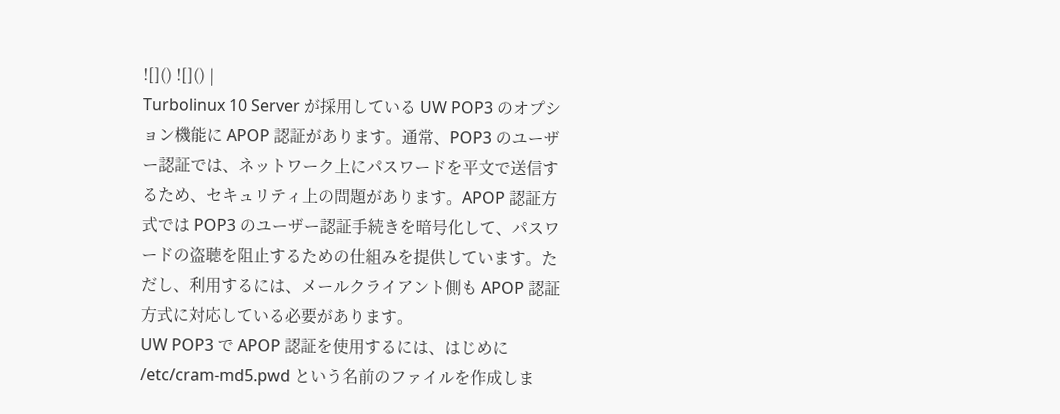![]() ![]() |
Turbolinux 10 Server が採用している UW POP3 のオプション機能に APOP 認証があります。通常、POP3 のユーザー認証では、ネットワーク上にパスワードを平文で送信するため、セキュリティ上の問題があります。APOP 認証方式では POP3 のユーザー認証手続きを暗号化して、パスワードの盗聴を阻止するための仕組みを提供しています。ただし、利用するには、メールクライアント側も APOP 認証方式に対応している必要があります。
UW POP3 で APOP 認証を使用するには、はじめに /etc/cram-md5.pwd という名前のファイルを作成しま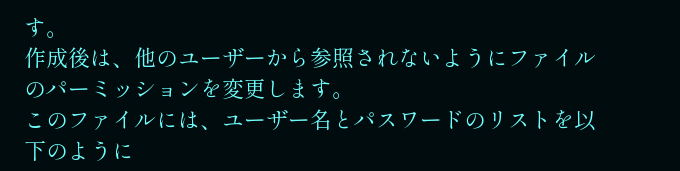す。
作成後は、他のユーザーから参照されないようにファイルのパーミッションを変更します。
このファイルには、ユーザー名とパスワードのリストを以下のように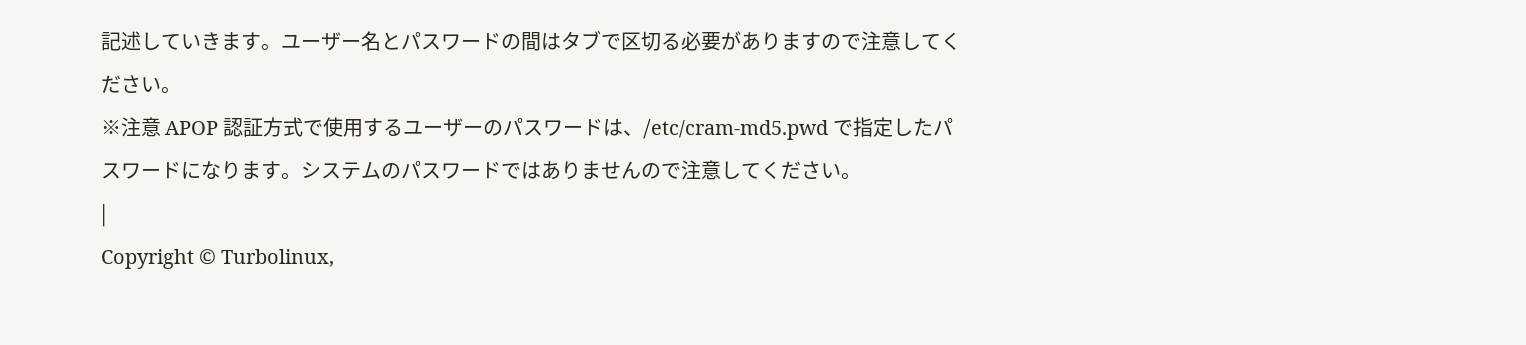記述していきます。ユーザー名とパスワードの間はタブで区切る必要がありますので注意してください。
※注意 APOP 認証方式で使用するユーザーのパスワードは、/etc/cram-md5.pwd で指定したパスワードになります。システムのパスワードではありませんので注意してください。
|
Copyright © Turbolinux,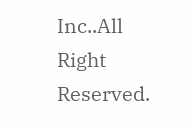Inc..All Right Reserved.